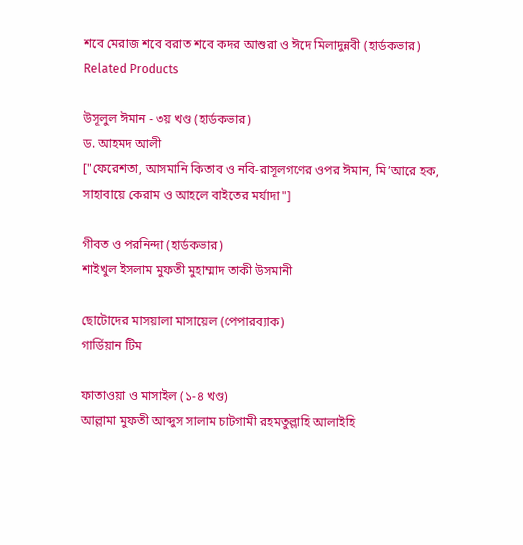শবে মেরাজ শবে বরাত শবে কদর আশুরা ও ঈদে মিলাদুন্নবী (হার্ডকভার)
Related Products

উসূলুল ঈমান - ৩য় খণ্ড (হার্ডকভার)
ড. আহমদ আলী
["ফেরেশতা, আসমানি কিতাব ও নবি-রাসূলগণের ওপর ঈমান, মি’আরে হক, সাহাবায়ে কেরাম ও আহলে বাইতের মর্যাদা"]

গীবত ও পরনিন্দা (হার্ডকভার)
শাইখুল ইসলাম মুফতী মুহাম্মাদ তাকী উসমানী

ছোটোদের মাসয়ালা মাসায়েল (পেপারব্যাক)
গার্ডিয়ান টিম

ফাতাওয়া ও মাসাইল (১-৪ খণ্ড)
আল্লামা মুফতী আব্দুস সালাম চাটগামী রহমতুল্লাহি আলাইহি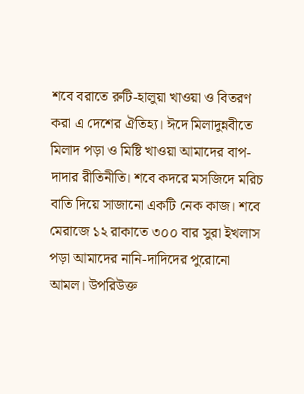শবে বরাতে রুটি-হালুয়া খাওয়া ও বিতরণ করা এ দেশের ঐতিহ্য। ঈদে মিলাদুন্নবীতে মিলাদ পড়া ও মিষ্টি খাওয়া আমাদের বাপ-দাদার রীতিনীতি। শবে কদরে মসজিদে মরিচ বাতি দিয়ে সাজানো একটি নেক কাজ। শবে মেরাজে ১২ রাকাতে ৩০০ বার সুরা ইখলাস পড়া আমাদের নানি-দাদিদের পুরোনো আমল। উপরিউক্ত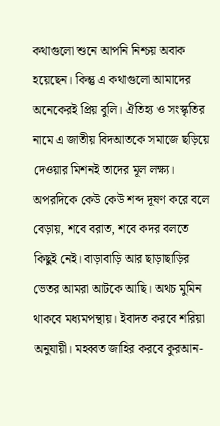কথাগুলো শুনে আপনি নিশ্চয় অবাক হয়েছেন। কিন্তু এ কথাগুলো আমাদের অনেকেরই প্রিয় বুলি। ঐতিহ্য ও সংস্কৃতির নামে এ জাতীয় বিদআতকে সমাজে ছড়িয়ে দেওয়ার মিশনই তাদের মূল লক্ষ্য। অপরদিকে কেউ কেউ শব্দ দূষণ করে বলে বেড়ায়, শবে বরাত, শবে কদর বলতে কিছুই নেই। বাড়াবাড়ি আর ছাড়াছাড়ির ভেতর আমরা আটকে আছি। অথচ মুমিন থাকবে মধ্যমপন্থায়। ইবাদত করবে শরিয়া অনুযায়ী। মহব্বত জাহির করবে কুরআন-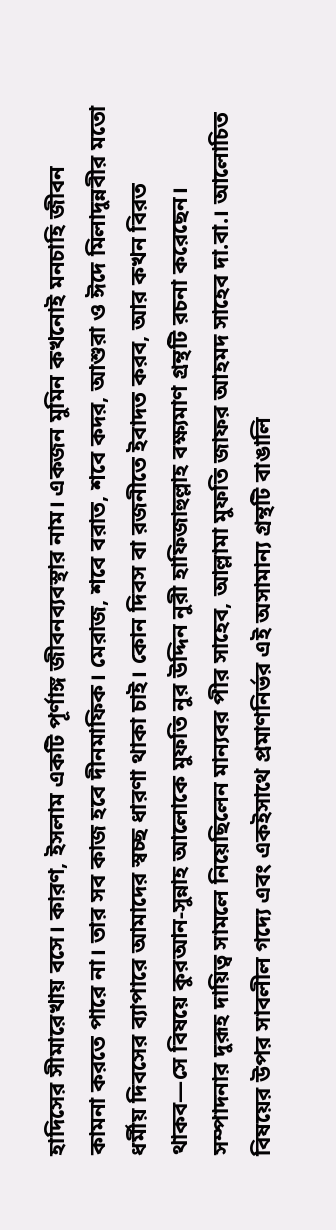হাদিসের সীমারেখায় বসে। কারণ, ইসলাম একটি পূর্ণাঙ্গ জীবনব্যবস্থার নাম। একজন মুমিন কখনোই মনচাহি জীবন কামনা করতে পারে না। তার সব কাজ হবে দীনমাফিক। মেরাজ, শবে বরাত, শবে কদর, আশুরা ও ঈদে মিলাদুন্নবীর মতো ধর্মীয় দিবসের ব্যাপারে আমাদের স্বচ্ছ ধারণা থাকা চাই। কোন দিবস বা রজনীতে ইবাদত করব, আর কখন বিরত থাকব—সে বিষয়ে কুরআন-সুন্নাহ আলোকে মুফতি নুর উদ্দিন নুরী হাফিজাহুল্লাহ বক্ষ্যমাণ গ্রন্থটি রচনা করেছেন। সম্পাদনার দুরূহ দায়িত্ব সামলে নিয়েছিলেন মান্যবর পীর সাহেব, আল্লামা মুফতি জাফর আহমদ সাহেব দা.বা.। আলোচিত বিষয়ের উপর সাবলীল গদ্যে এবং একইসাথে প্রমাণনির্ভর এই অসামান্য গ্রন্থটি বাঙালি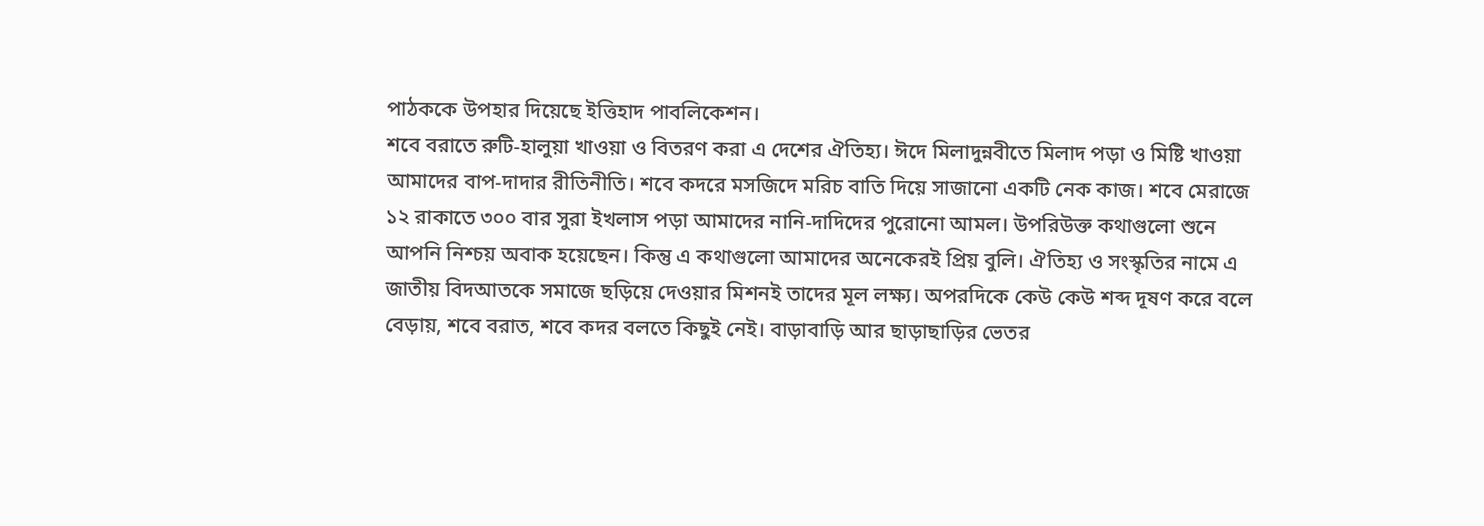পাঠককে উপহার দিয়েছে ইত্তিহাদ পাবলিকেশন।
শবে বরাতে রুটি-হালুয়া খাওয়া ও বিতরণ করা এ দেশের ঐতিহ্য। ঈদে মিলাদুন্নবীতে মিলাদ পড়া ও মিষ্টি খাওয়া আমাদের বাপ-দাদার রীতিনীতি। শবে কদরে মসজিদে মরিচ বাতি দিয়ে সাজানো একটি নেক কাজ। শবে মেরাজে ১২ রাকাতে ৩০০ বার সুরা ইখলাস পড়া আমাদের নানি-দাদিদের পুরোনো আমল। উপরিউক্ত কথাগুলো শুনে আপনি নিশ্চয় অবাক হয়েছেন। কিন্তু এ কথাগুলো আমাদের অনেকেরই প্রিয় বুলি। ঐতিহ্য ও সংস্কৃতির নামে এ জাতীয় বিদআতকে সমাজে ছড়িয়ে দেওয়ার মিশনই তাদের মূল লক্ষ্য। অপরদিকে কেউ কেউ শব্দ দূষণ করে বলে বেড়ায়, শবে বরাত, শবে কদর বলতে কিছুই নেই। বাড়াবাড়ি আর ছাড়াছাড়ির ভেতর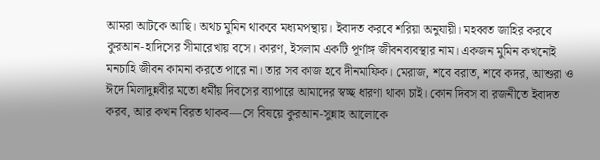আমরা আটকে আছি। অথচ মুমিন থাকবে মধ্যমপন্থায়। ইবাদত করবে শরিয়া অনুযায়ী। মহব্বত জাহির করবে কুরআন-হাদিসের সীমারেখায় বসে। কারণ, ইসলাম একটি পূর্ণাঙ্গ জীবনব্যবস্থার নাম। একজন মুমিন কখনোই মনচাহি জীবন কামনা করতে পারে না। তার সব কাজ হবে দীনমাফিক। মেরাজ, শবে বরাত, শবে কদর, আশুরা ও ঈদে মিলাদুন্নবীর মতো ধর্মীয় দিবসের ব্যাপারে আমাদের স্বচ্ছ ধারণা থাকা চাই। কোন দিবস বা রজনীতে ইবাদত করব, আর কখন বিরত থাকব—সে বিষয়ে কুরআন-সুন্নাহ আলোকে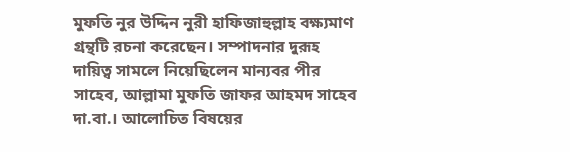মুফতি নুর উদ্দিন নুরী হাফিজাহুল্লাহ বক্ষ্যমাণ গ্রন্থটি রচনা করেছেন। সম্পাদনার দুরূহ দায়িত্ব সামলে নিয়েছিলেন মান্যবর পীর সাহেব, আল্লামা মুফতি জাফর আহমদ সাহেব দা.বা.। আলোচিত বিষয়ের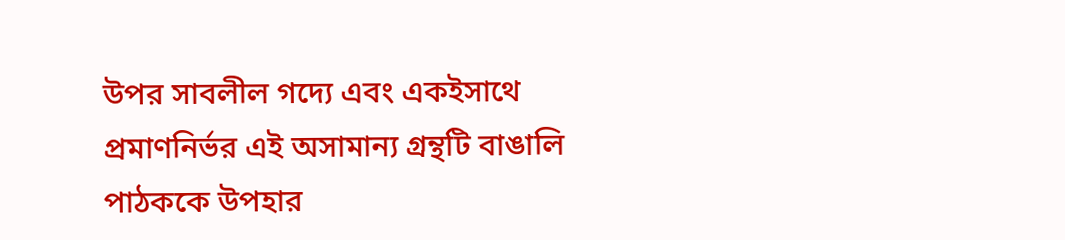উপর সাবলীল গদ্যে এবং একইসাথে প্রমাণনির্ভর এই অসামান্য গ্রন্থটি বাঙালি পাঠককে উপহার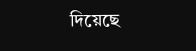দিয়েছে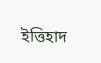ইত্তিহাদ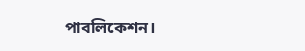পাবলিকেশন।